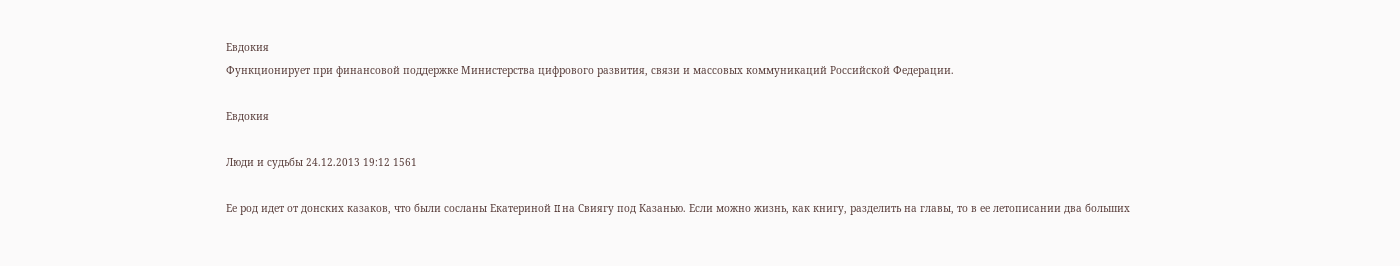Евдокия
Функционирует при финансовой поддержке Министерства цифрового развития, связи и массовых коммуникаций Российской Федерации.

Евдокия

Люди и судьбы 24.12.2013 19:12 1561

Ее род идет от донских казаков, что были сосланы Екатериной II на Свиягу под Казанью. Если можно жизнь, как книгу, разделить на главы, то в ее летописании два больших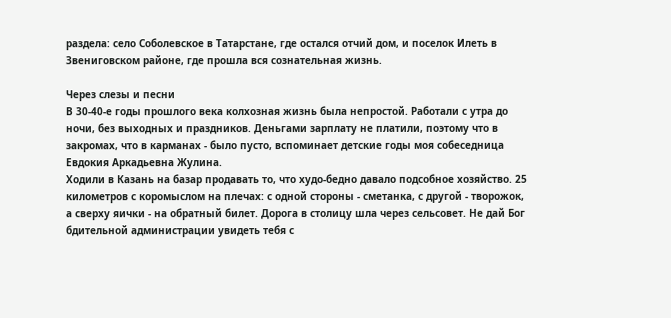раздела: село Соболевское в Татарстане, где остался отчий дом, и поселок Илеть в Звениговском районе, где прошла вся сознательная жизнь.

Через слезы и песни
В 30-40-е годы прошлого века колхозная жизнь была непростой. Работали с утра до ночи, без выходных и праздников. Деньгами зарплату не платили, поэтому что в закромах, что в карманах - было пусто, вспоминает детские годы моя собеседница Евдокия Аркадьевна Жулина.
Ходили в Казань на базар продавать то, что худо-бедно давало подсобное хозяйство. 25 километров с коромыслом на плечах: с одной стороны - сметанка, с другой - творожок, а сверху яички - на обратный билет. Дорога в столицу шла через сельсовет. Не дай Бог бдительной администрации увидеть тебя с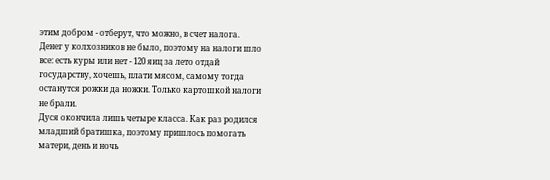этим добром - отберут, что можно, в счет налога.
Денег у колхозников не было, поэтому на налоги шло все: есть куры или нет - 120 яиц за лето отдай государству, хочешь, плати мясом, самому тогда останутся рожки да ножки. Только картошкой налоги не брали.
Дуся окончила лишь четыре класса. Как раз родился младший братишка, поэтому пришлось помогать матери, день и ночь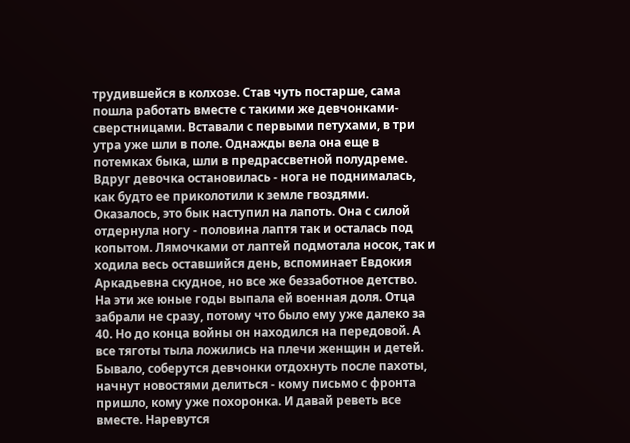трудившейся в колхозе. Став чуть постарше, сама пошла работать вместе с такими же девчонками-сверстницами. Вставали с первыми петухами, в три утра уже шли в поле. Однажды вела она еще в потемках быка, шли в предрассветной полудреме. Вдруг девочка остановилась - нога не поднималась, как будто ее приколотили к земле гвоздями. Оказалось, это бык наступил на лапоть. Она с силой отдернула ногу - половина лаптя так и осталась под копытом. Лямочками от лаптей подмотала носок, так и ходила весь оставшийся день, вспоминает Евдокия Аркадьевна скудное, но все же беззаботное детство.
На эти же юные годы выпала ей военная доля. Отца забрали не сразу, потому что было ему уже далеко за 40. Но до конца войны он находился на передовой. А все тяготы тыла ложились на плечи женщин и детей. Бывало, соберутся девчонки отдохнуть после пахоты, начнут новостями делиться - кому письмо с фронта пришло, кому уже похоронка. И давай реветь все вместе. Наревутся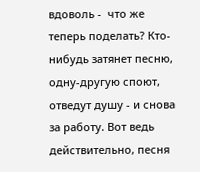вдоволь -  что же теперь поделать? Кто-нибудь затянет песню, одну-другую споют, отведут душу - и снова за работу. Вот ведь действительно, песня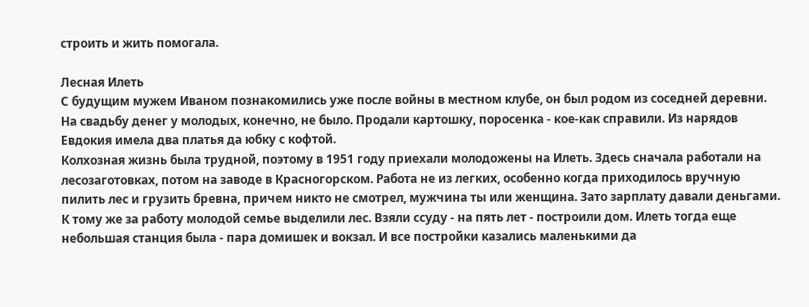строить и жить помогала.

Лесная Илеть
С будущим мужем Иваном познакомились уже после войны в местном клубе, он был родом из соседней деревни. На свадьбу денег у молодых, конечно, не было. Продали картошку, поросенка - кое-как справили. Из нарядов Евдокия имела два платья да юбку с кофтой.
Колхозная жизнь была трудной, поэтому в 1951 году приехали молодожены на Илеть. Здесь сначала работали на лесозаготовках, потом на заводе в Красногорском. Работа не из легких, особенно когда приходилось вручную пилить лес и грузить бревна, причем никто не смотрел, мужчина ты или женщина. Зато зарплату давали деньгами.
К тому же за работу молодой семье выделили лес. Взяли ссуду - на пять лет - построили дом. Илеть тогда еще небольшая станция была - пара домишек и вокзал. И все постройки казались маленькими да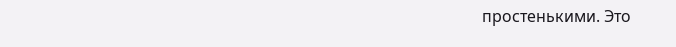простенькими. Это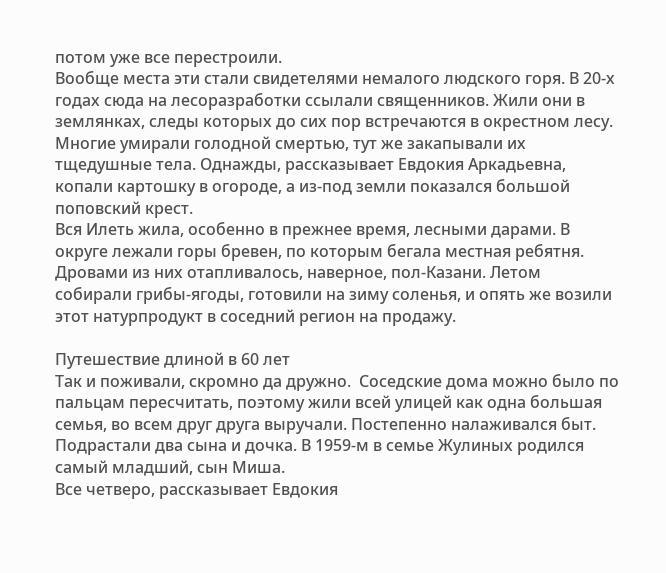потом уже все перестроили.
Вообще места эти стали свидетелями немалого людского горя. В 20-х годах сюда на лесоразработки ссылали священников. Жили они в землянках, следы которых до сих пор встречаются в окрестном лесу. Многие умирали голодной смертью, тут же закапывали их тщедушные тела. Однажды, рассказывает Евдокия Аркадьевна, копали картошку в огороде, а из-под земли показался большой поповский крест.
Вся Илеть жила, особенно в прежнее время, лесными дарами. В округе лежали горы бревен, по которым бегала местная ребятня. Дровами из них отапливалось, наверное, пол-Казани. Летом собирали грибы-ягоды, готовили на зиму соленья, и опять же возили этот натурпродукт в соседний регион на продажу.

Путешествие длиной в 60 лет
Так и поживали, скромно да дружно.  Соседские дома можно было по пальцам пересчитать, поэтому жили всей улицей как одна большая семья, во всем друг друга выручали. Постепенно налаживался быт. Подрастали два сына и дочка. В 1959-м в семье Жулиных родился самый младший, сын Миша.
Все четверо, рассказывает Евдокия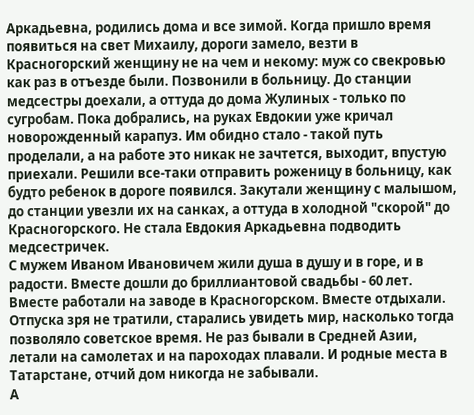Аркадьевна, родились дома и все зимой. Когда пришло время появиться на свет Михаилу, дороги замело, везти в Красногорский женщину не на чем и некому: муж со свекровью как раз в отъезде были. Позвонили в больницу. До станции медсестры доехали, а оттуда до дома Жулиных - только по сугробам. Пока добрались, на руках Евдокии уже кричал новорожденный карапуз. Им обидно стало - такой путь проделали, а на работе это никак не зачтется, выходит, впустую приехали. Решили все-таки отправить роженицу в больницу, как будто ребенок в дороге появился. Закутали женщину с малышом, до станции увезли их на санках, а оттуда в холодной "скорой" до Красногорского. Не стала Евдокия Аркадьевна подводить медсестричек.
С мужем Иваном Ивановичем жили душа в душу и в горе, и в радости. Вместе дошли до бриллиантовой свадьбы - 60 лет. Вместе работали на заводе в Красногорском. Вместе отдыхали. Отпуска зря не тратили, старались увидеть мир, насколько тогда позволяло советское время. Не раз бывали в Средней Азии, летали на самолетах и на пароходах плавали. И родные места в Татарстане, отчий дом никогда не забывали.
А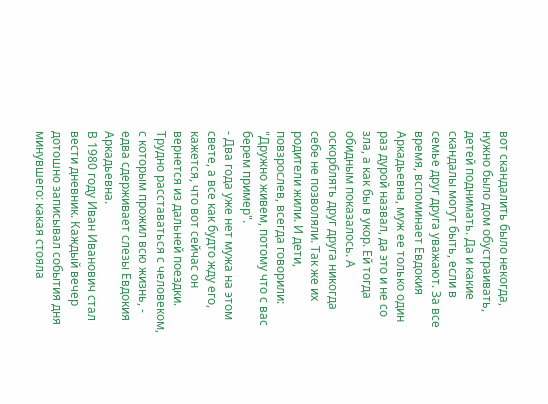вот скандалить было некогда, нужно было дом обустраивать, детей поднимать. Да и какие скандалы могут быть, если в семье друг друга уважают. За все время, вспоминает Евдокия Аркадьевна, муж ее только один раз дурой назвал, да это и не со зла, а как бы в укор. Ей тогда обидным показалось. А оскорблять друг друга никогда себе не позволяли. Так же их родители жили. И дети, повзрослев, всегда говорили: "Дружно живем, потому что с вас берем пример".
- Два года уже нет мужа на этом свете, а все как будто жду его, кажется, что вот сейчас он вернется из дальней поездки. Трудно расставаться с человеком, с которым прожил всю жизнь, - едва сдерживает слезы Евдокия Аркадьевна.
В 1980 году Иван Иванович стал вести дневник. Каждый вечер дотошно записывал события дня минувшего: какая стояла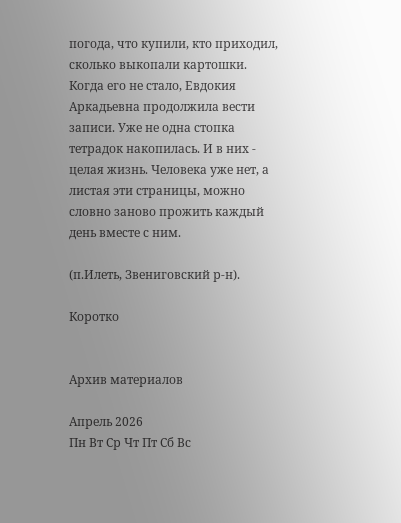погода, что купили, кто приходил, сколько выкопали картошки. Когда его не стало, Евдокия Аркадьевна продолжила вести записи. Уже не одна стопка тетрадок накопилась. И в них - целая жизнь. Человека уже нет, а листая эти страницы, можно словно заново прожить каждый день вместе с ним.

(п.Илеть, Звениговский р-н).

Коротко


Архив материалов

Апрель 2026
Пн Вт Ср Чт Пт Сб Вс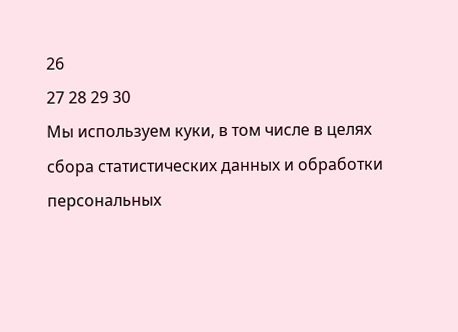26
27 28 29 30
Мы используем куки, в том числе в целях сбора статистических данных и обработки персональных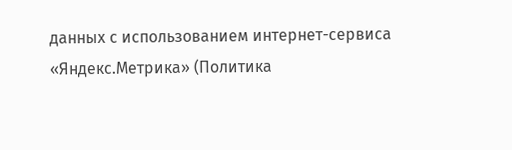данных с использованием интернет-сервиса «Яндекс.Метрика» (Политика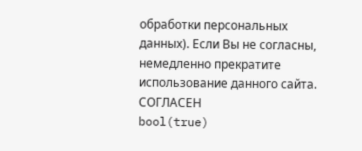обработки персональных данных). Если Вы не согласны, немедленно прекратите использование данного сайта.
СОГЛАСЕН
bool(true)